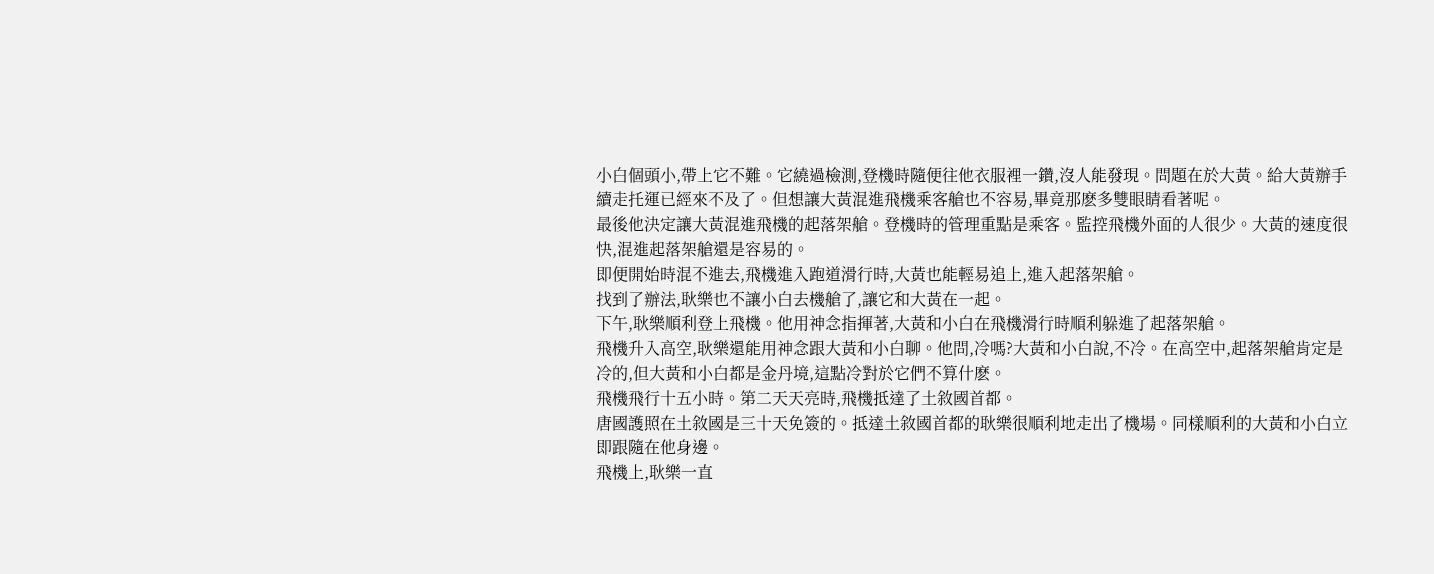小白個頭小,帶上它不難。它繞過檢測,登機時隨便往他衣服裡一鑽,沒人能發現。問題在於大黃。給大黃辦手續走托運已經來不及了。但想讓大黃混進飛機乘客艙也不容易,畢竟那麽多雙眼睛看著呢。
最後他決定讓大黃混進飛機的起落架艙。登機時的管理重點是乘客。監控飛機外面的人很少。大黃的速度很快,混進起落架艙還是容易的。
即便開始時混不進去,飛機進入跑道滑行時,大黃也能輕易追上,進入起落架艙。
找到了辦法,耿樂也不讓小白去機艙了,讓它和大黃在一起。
下午,耿樂順利登上飛機。他用神念指揮著,大黃和小白在飛機滑行時順利躲進了起落架艙。
飛機升入高空,耿樂還能用神念跟大黃和小白聊。他問,冷嗎?大黃和小白說,不冷。在高空中,起落架艙肯定是冷的,但大黃和小白都是金丹境,這點冷對於它們不算什麽。
飛機飛行十五小時。第二天天亮時,飛機抵達了土敘國首都。
唐國護照在土敘國是三十天免簽的。抵達土敘國首都的耿樂很順利地走出了機場。同樣順利的大黃和小白立即跟隨在他身邊。
飛機上,耿樂一直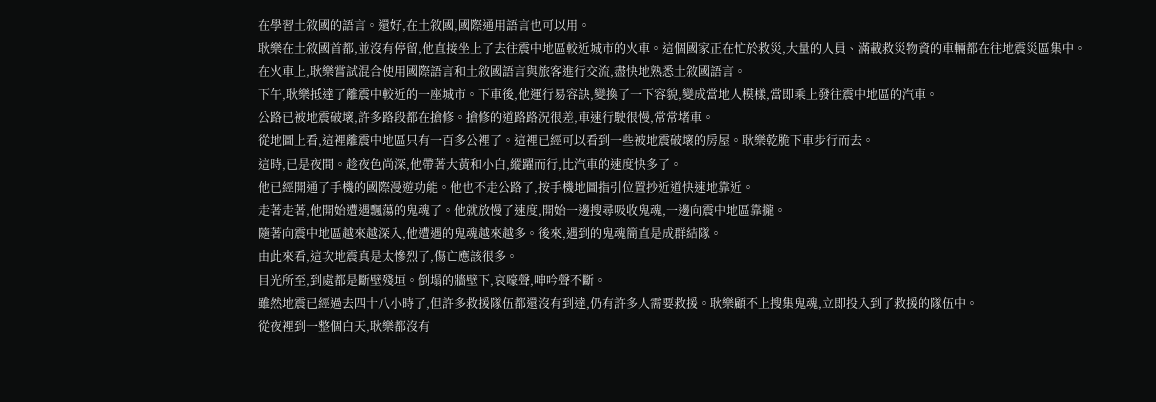在學習土敘國的語言。還好,在土敘國,國際通用語言也可以用。
耿樂在土敘國首都,並沒有停留,他直接坐上了去往震中地區較近城市的火車。這個國家正在忙於救災,大量的人員、滿載救災物資的車輛都在往地震災區集中。
在火車上,耿樂嘗試混合使用國際語言和土敘國語言與旅客進行交流,盡快地熟悉土敘國語言。
下午,耿樂抵達了離震中較近的一座城市。下車後,他運行易容訣,變換了一下容貌,變成當地人模樣,當即乘上發往震中地區的汽車。
公路已被地震破壞,許多路段都在搶修。搶修的道路路況很差,車速行駛很慢,常常堵車。
從地圖上看,這裡離震中地區只有一百多公裡了。這裡已經可以看到一些被地震破壞的房屋。耿樂乾脆下車步行而去。
這時,已是夜間。趁夜色尚深,他帶著大黃和小白,縱躍而行,比汽車的速度快多了。
他已經開通了手機的國際漫遊功能。他也不走公路了,按手機地圖指引位置抄近道快速地靠近。
走著走著,他開始遭遇飄蕩的鬼魂了。他就放慢了速度,開始一邊搜尋吸收鬼魂,一邊向震中地區靠攏。
隨著向震中地區越來越深入,他遭遇的鬼魂越來越多。後來,遇到的鬼魂簡直是成群結隊。
由此來看,這次地震真是太慘烈了,傷亡應該很多。
目光所至,到處都是斷壁殘垣。倒塌的牆壁下,哀嚎聲,呻吟聲不斷。
雖然地震已經過去四十八小時了,但許多救援隊伍都還沒有到達,仍有許多人需要救援。耿樂顧不上搜集鬼魂,立即投入到了救援的隊伍中。
從夜裡到一整個白天,耿樂都沒有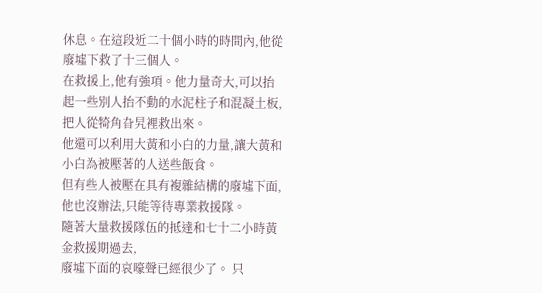休息。在這段近二十個小時的時間內,他從廢墟下救了十三個人。
在救援上,他有強項。他力量奇大,可以抬起一些別人抬不動的水泥柱子和混凝土板,把人從犄角旮旯裡救出來。
他還可以利用大黃和小白的力量,讓大黃和小白為被壓著的人送些飯食。
但有些人被壓在具有複雜結構的廢墟下面,他也沒辦法,只能等待專業救援隊。
隨著大量救援隊伍的抵達和七十二小時黃金救援期過去,
廢墟下面的哀嚎聲已經很少了。 只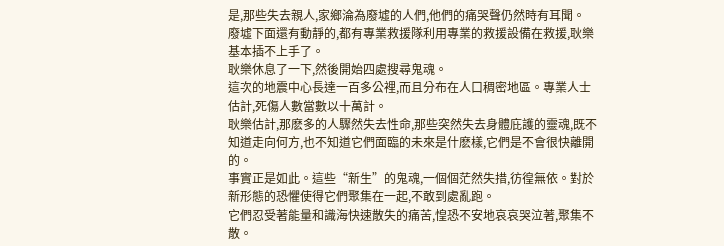是,那些失去親人,家鄉淪為廢墟的人們,他們的痛哭聲仍然時有耳聞。
廢墟下面還有動靜的,都有專業救援隊利用專業的救援設備在救援,耿樂基本插不上手了。
耿樂休息了一下,然後開始四處搜尋鬼魂。
這次的地震中心長達一百多公裡,而且分布在人口稠密地區。專業人士估計,死傷人數當數以十萬計。
耿樂估計,那麽多的人驟然失去性命,那些突然失去身體庇護的靈魂,既不知道走向何方,也不知道它們面臨的未來是什麽樣,它們是不會很快離開的。
事實正是如此。這些“新生”的鬼魂,一個個茫然失措,彷徨無依。對於新形態的恐懼使得它們聚集在一起,不敢到處亂跑。
它們忍受著能量和識海快速散失的痛苦,惶恐不安地哀哀哭泣著,聚集不散。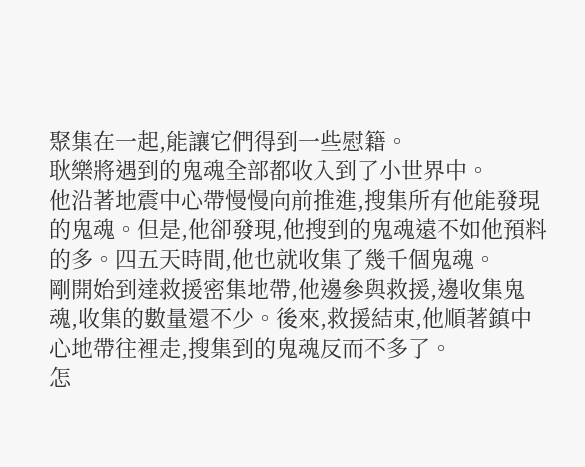聚集在一起,能讓它們得到一些慰籍。
耿樂將遇到的鬼魂全部都收入到了小世界中。
他沿著地震中心帶慢慢向前推進,搜集所有他能發現的鬼魂。但是,他卻發現,他搜到的鬼魂遠不如他預料的多。四五天時間,他也就收集了幾千個鬼魂。
剛開始到達救援密集地帶,他邊參與救援,邊收集鬼魂,收集的數量還不少。後來,救援結束,他順著鎮中心地帶往裡走,搜集到的鬼魂反而不多了。
怎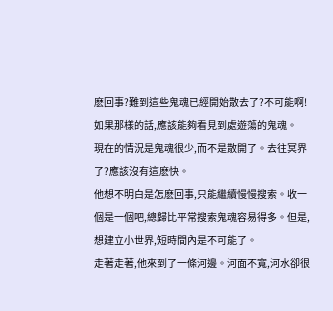麽回事?難到這些鬼魂已經開始散去了?不可能啊!如果那樣的話,應該能夠看見到處遊蕩的鬼魂。
現在的情況是鬼魂很少,而不是散開了。去往冥界了?應該沒有這麽快。
他想不明白是怎麽回事,只能繼續慢慢搜索。收一個是一個吧,總歸比平常搜索鬼魂容易得多。但是,想建立小世界,短時間內是不可能了。
走著走著,他來到了一條河邊。河面不寬,河水卻很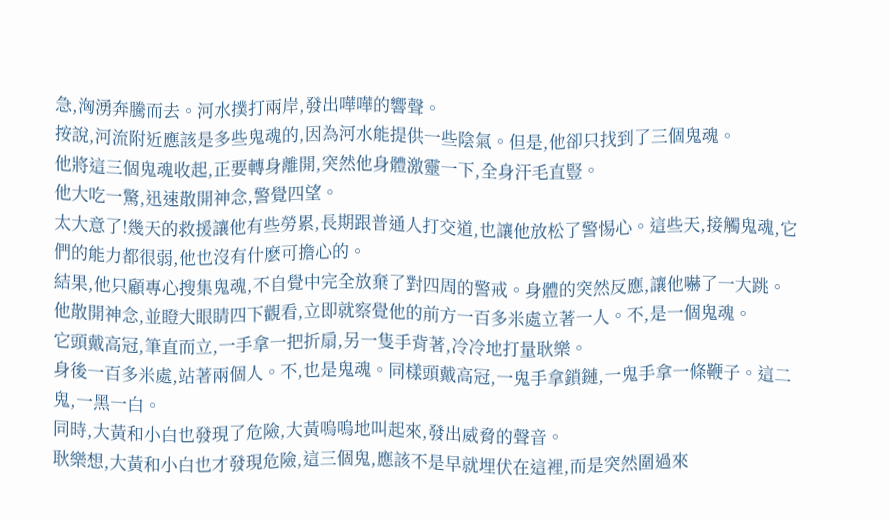急,洶湧奔騰而去。河水撲打兩岸,發出嘩嘩的響聲。
按說,河流附近應該是多些鬼魂的,因為河水能提供一些陰氣。但是,他卻只找到了三個鬼魂。
他將這三個鬼魂收起,正要轉身離開,突然他身體激靈一下,全身汗毛直豎。
他大吃一驚,迅速散開神念,警覺四望。
太大意了!幾天的救援讓他有些勞累,長期跟普通人打交道,也讓他放松了警惕心。這些天,接觸鬼魂,它們的能力都很弱,他也沒有什麽可擔心的。
結果,他只顧專心搜集鬼魂,不自覺中完全放棄了對四周的警戒。身體的突然反應,讓他嚇了一大跳。
他散開神念,並瞪大眼睛四下觀看,立即就察覺他的前方一百多米處立著一人。不,是一個鬼魂。
它頭戴高冠,筆直而立,一手拿一把折扇,另一隻手背著,冷冷地打量耿樂。
身後一百多米處,站著兩個人。不,也是鬼魂。同樣頭戴高冠,一鬼手拿鎖鏈,一鬼手拿一條鞭子。這二鬼,一黑一白。
同時,大黃和小白也發現了危險,大黃嗚嗚地叫起來,發出威脅的聲音。
耿樂想,大黃和小白也才發現危險,這三個鬼,應該不是早就埋伏在這裡,而是突然圍過來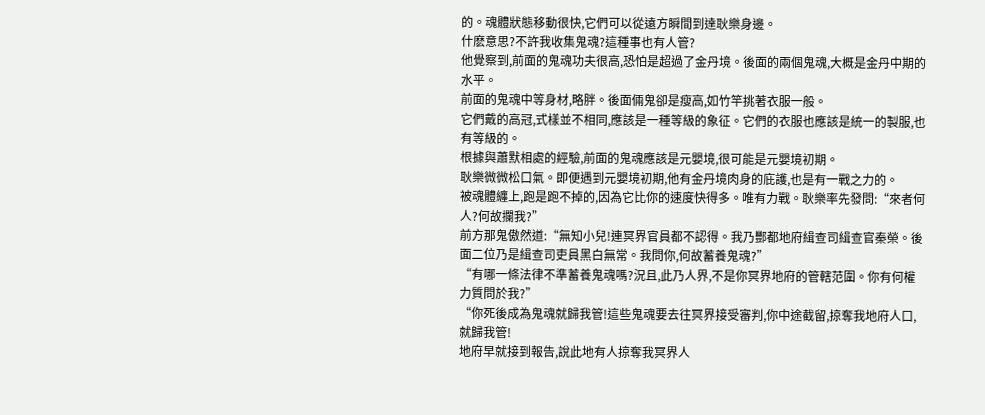的。魂體狀態移動很快,它們可以從遠方瞬間到達耿樂身邊。
什麽意思?不許我收集鬼魂?這種事也有人管?
他覺察到,前面的鬼魂功夫很高,恐怕是超過了金丹境。後面的兩個鬼魂,大概是金丹中期的水平。
前面的鬼魂中等身材,略胖。後面倆鬼卻是瘦高,如竹竿挑著衣服一般。
它們戴的高冠,式樣並不相同,應該是一種等級的象征。它們的衣服也應該是統一的製服,也有等級的。
根據與蕭默相處的經驗,前面的鬼魂應該是元嬰境,很可能是元嬰境初期。
耿樂微微松口氣。即便遇到元嬰境初期,他有金丹境肉身的庇護,也是有一戰之力的。
被魂體纏上,跑是跑不掉的,因為它比你的速度快得多。唯有力戰。耿樂率先發問:“來者何人?何故攔我?”
前方那鬼傲然道:“無知小兒!連冥界官員都不認得。我乃酆都地府緝查司緝查官秦榮。後面二位乃是緝查司吏員黑白無常。我問你,何故蓄養鬼魂?”
“有哪一條法律不準蓄養鬼魂嗎?況且,此乃人界,不是你冥界地府的管轄范圍。你有何權力質問於我?”
“你死後成為鬼魂就歸我管!這些鬼魂要去往冥界接受審判,你中途截留,掠奪我地府人口,就歸我管!
地府早就接到報告,說此地有人掠奪我冥界人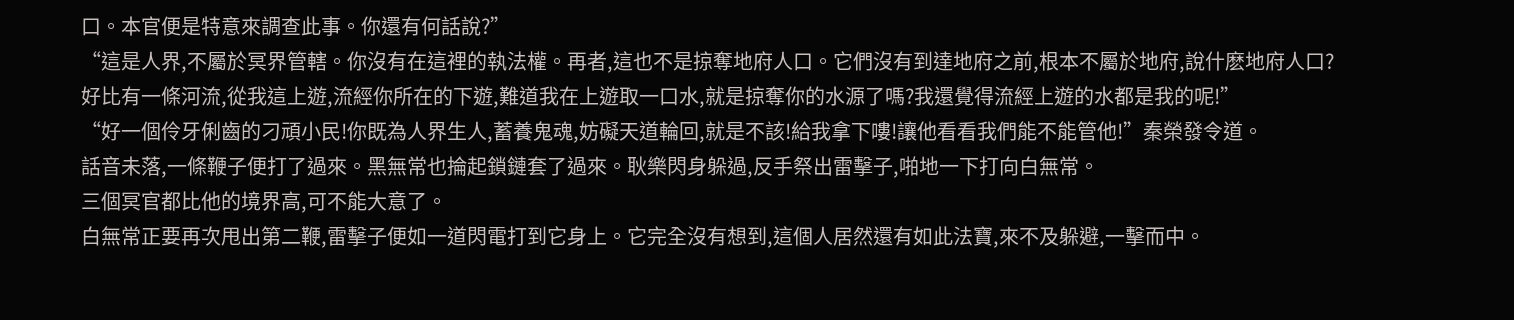口。本官便是特意來調查此事。你還有何話說?”
“這是人界,不屬於冥界管轄。你沒有在這裡的執法權。再者,這也不是掠奪地府人口。它們沒有到達地府之前,根本不屬於地府,說什麽地府人口?
好比有一條河流,從我這上遊,流經你所在的下遊,難道我在上遊取一口水,就是掠奪你的水源了嗎?我還覺得流經上遊的水都是我的呢!”
“好一個伶牙俐齒的刁頑小民!你既為人界生人,蓄養鬼魂,妨礙天道輪回,就是不該!給我拿下嘍!讓他看看我們能不能管他!”秦榮發令道。
話音未落,一條鞭子便打了過來。黑無常也掄起鎖鏈套了過來。耿樂閃身躲過,反手祭出雷擊子,啪地一下打向白無常。
三個冥官都比他的境界高,可不能大意了。
白無常正要再次甩出第二鞭,雷擊子便如一道閃電打到它身上。它完全沒有想到,這個人居然還有如此法寶,來不及躲避,一擊而中。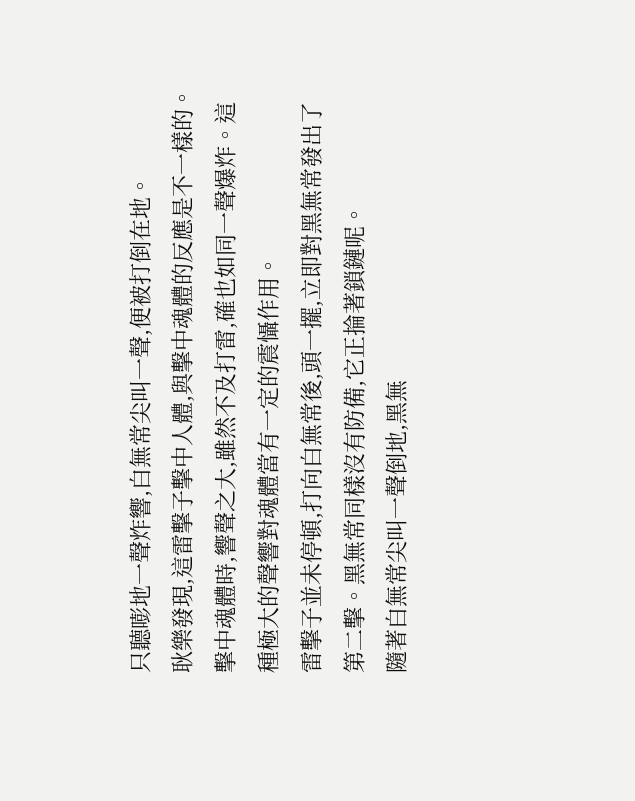只聽嘭地一聲炸響,白無常尖叫一聲,便被打倒在地。
耿樂發現,這雷擊子擊中人體,與擊中魂體的反應是不一樣的。擊中魂體時,響聲之大,雖然不及打雷,確也如同一聲爆炸。這種極大的聲響對魂體當有一定的震懾作用。
雷擊子並未停頓,打向白無常後,頭一擺,立即對黑無常發出了第二擊。黑無常同樣沒有防備,它正掄著鎖鏈呢。
隨著白無常尖叫一聲倒地,黑無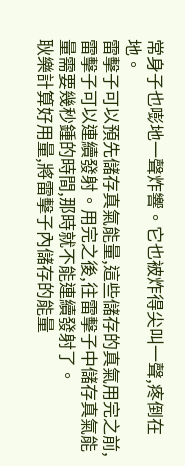常身子也嘭地一聲炸響。它也被炸得尖叫一聲,疼倒在地。
雷擊子可以預先儲存真氣能量,這些儲存的真氣用完之前,雷擊子可以連續發射。用完之後,往雷擊子中儲存真氣能量需要幾秒鍾的時間,那時就不能連續發射了。
耿樂計算好用量,將雷擊子內儲存的能量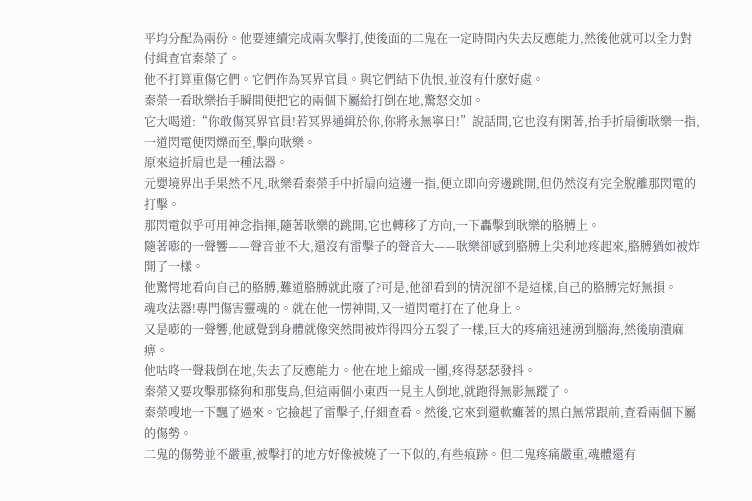平均分配為兩份。他要連續完成兩次擊打,使後面的二鬼在一定時間內失去反應能力,然後他就可以全力對付緝查官秦榮了。
他不打算重傷它們。它們作為冥界官員。與它們結下仇恨,並沒有什麽好處。
秦榮一看耿樂抬手瞬間便把它的兩個下屬給打倒在地,驚怒交加。
它大喝道:“你敢傷冥界官員!若冥界通緝於你,你將永無寧日!”說話間,它也沒有閑著,抬手折扇衝耿樂一指,一道閃電便閃爍而至,擊向耿樂。
原來這折扇也是一種法器。
元嬰境界出手果然不凡,耿樂看秦榮手中折扇向這邊一指,便立即向旁邊跳開,但仍然沒有完全脫離那閃電的打擊。
那閃電似乎可用神念指揮,隨著耿樂的跳開,它也轉移了方向,一下轟擊到耿樂的胳膊上。
隨著嘭的一聲響——聲音並不大,還沒有雷擊子的聲音大——耿樂卻感到胳膊上尖利地疼起來,胳膊猶如被炸開了一樣。
他驚愕地看向自己的胳膊,難道胳膊就此廢了?可是,他卻看到的情況卻不是這樣,自己的胳膊完好無損。
魂攻法器!專門傷害靈魂的。就在他一愣神間,又一道閃電打在了他身上。
又是嘭的一聲響,他感覺到身體就像突然間被炸得四分五裂了一樣,巨大的疼痛迅速湧到腦海,然後崩潰麻痹。
他咕咚一聲栽倒在地,失去了反應能力。他在地上縮成一團,疼得瑟瑟發抖。
秦榮又要攻擊那條狗和那隻鳥,但這兩個小東西一見主人倒地,就跑得無影無蹤了。
秦榮嗖地一下飄了過來。它撿起了雷擊子,仔細查看。然後,它來到還軟癱著的黑白無常跟前,查看兩個下屬的傷勢。
二鬼的傷勢並不嚴重,被擊打的地方好像被燒了一下似的,有些痕跡。但二鬼疼痛嚴重,魂體還有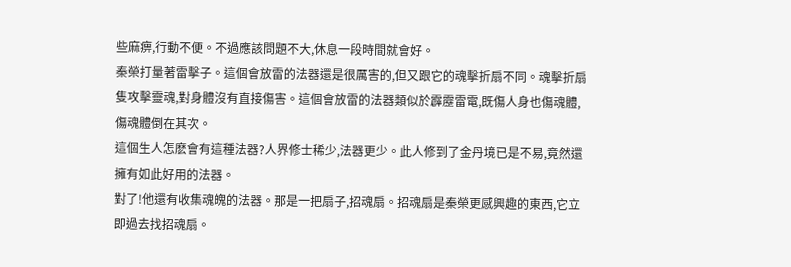些麻痹,行動不便。不過應該問題不大,休息一段時間就會好。
秦榮打量著雷擊子。這個會放雷的法器還是很厲害的,但又跟它的魂擊折扇不同。魂擊折扇隻攻擊靈魂,對身體沒有直接傷害。這個會放雷的法器類似於霹靂雷電,既傷人身也傷魂體,傷魂體倒在其次。
這個生人怎麽會有這種法器?人界修士稀少,法器更少。此人修到了金丹境已是不易,竟然還擁有如此好用的法器。
對了!他還有收集魂魄的法器。那是一把扇子,招魂扇。招魂扇是秦榮更感興趣的東西,它立即過去找招魂扇。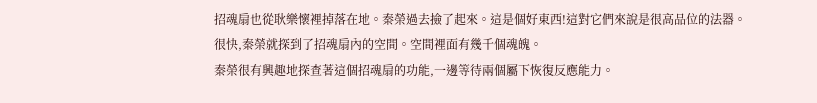招魂扇也從耿樂懷裡掉落在地。秦榮過去撿了起來。這是個好東西!這對它們來說是很高品位的法器。
很快,秦榮就探到了招魂扇內的空間。空間裡面有幾千個魂魄。
秦榮很有興趣地探查著這個招魂扇的功能,一邊等待兩個屬下恢復反應能力。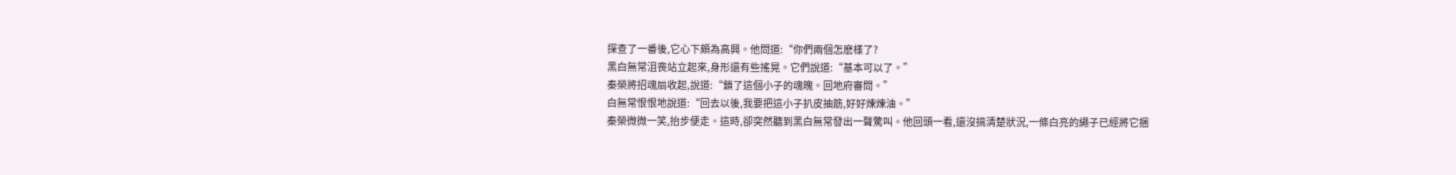探查了一番後,它心下頗為高興。他問道:“你們兩個怎麽樣了?
黑白無常沮喪站立起來,身形還有些搖晃。它們說道:“基本可以了。”
秦榮將招魂扇收起,說道:“鎖了這個小子的魂魄。回地府審問。”
白無常恨恨地說道:“回去以後,我要把這小子扒皮抽筋,好好煉煉油。”
秦榮微微一笑,抬步便走。這時,卻突然聽到黑白無常發出一聲驚叫。他回頭一看,還沒搞清楚狀況,一條白亮的繩子已經將它捆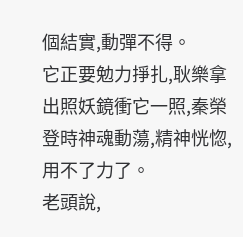個結實,動彈不得。
它正要勉力掙扎,耿樂拿出照妖鏡衝它一照,秦榮登時神魂動蕩,精神恍惚,用不了力了。
老頭說,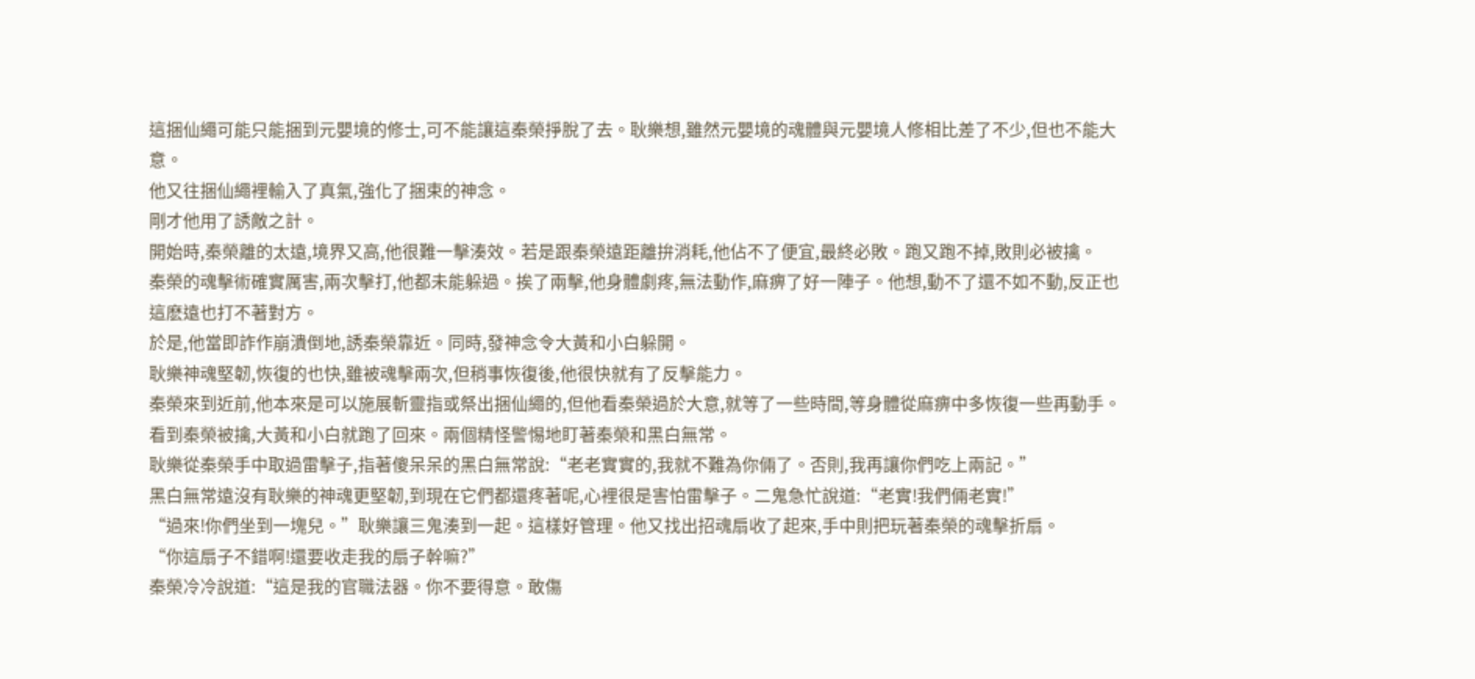這捆仙繩可能只能捆到元嬰境的修士,可不能讓這秦榮掙脫了去。耿樂想,雖然元嬰境的魂體與元嬰境人修相比差了不少,但也不能大意。
他又往捆仙繩裡輸入了真氣,強化了捆束的神念。
剛才他用了誘敵之計。
開始時,秦榮離的太遠,境界又高,他很難一擊湊效。若是跟秦榮遠距離拚消耗,他佔不了便宜,最終必敗。跑又跑不掉,敗則必被擒。
秦榮的魂擊術確實厲害,兩次擊打,他都未能躲過。挨了兩擊,他身體劇疼,無法動作,麻痹了好一陣子。他想,動不了還不如不動,反正也這麽遠也打不著對方。
於是,他當即詐作崩潰倒地,誘秦榮靠近。同時,發神念令大黃和小白躲開。
耿樂神魂堅韌,恢復的也快,雖被魂擊兩次,但稍事恢復後,他很快就有了反擊能力。
秦榮來到近前,他本來是可以施展斬靈指或祭出捆仙繩的,但他看秦榮過於大意,就等了一些時間,等身體從麻痹中多恢復一些再動手。
看到秦榮被擒,大黃和小白就跑了回來。兩個精怪警惕地盯著秦榮和黑白無常。
耿樂從秦榮手中取過雷擊子,指著傻呆呆的黑白無常說:“老老實實的,我就不難為你倆了。否則,我再讓你們吃上兩記。”
黑白無常遠沒有耿樂的神魂更堅韌,到現在它們都還疼著呢,心裡很是害怕雷擊子。二鬼急忙說道:“老實!我們倆老實!”
“過來!你們坐到一塊兒。”耿樂讓三鬼湊到一起。這樣好管理。他又找出招魂扇收了起來,手中則把玩著秦榮的魂擊折扇。
“你這扇子不錯啊!還要收走我的扇子幹嘛?”
秦榮冷冷說道:“這是我的官職法器。你不要得意。敢傷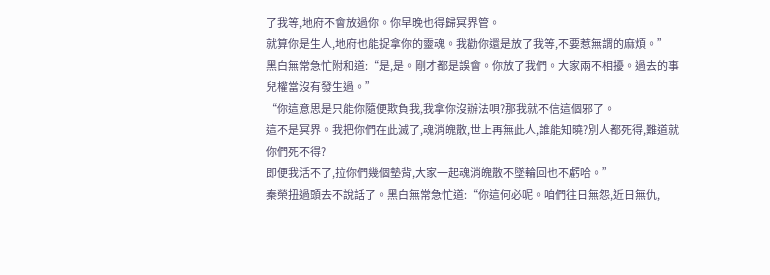了我等,地府不會放過你。你早晚也得歸冥界管。
就算你是生人,地府也能捉拿你的靈魂。我勸你還是放了我等,不要惹無謂的麻煩。”
黑白無常急忙附和道:“是,是。剛才都是誤會。你放了我們。大家兩不相擾。過去的事兒權當沒有發生過。”
“你這意思是只能你隨便欺負我,我拿你沒辦法唄?那我就不信這個邪了。
這不是冥界。我把你們在此滅了,魂消魄散,世上再無此人,誰能知曉?別人都死得,難道就你們死不得?
即便我活不了,拉你們幾個墊背,大家一起魂消魄散不墜輪回也不虧哈。”
秦榮扭過頭去不說話了。黑白無常急忙道:“你這何必呢。咱們往日無怨,近日無仇,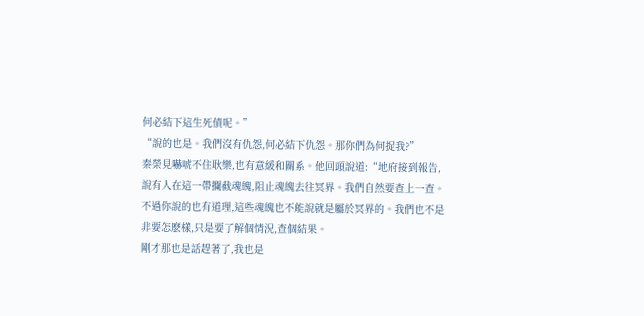何必結下這生死債呢。”
“說的也是。我們沒有仇怨,何必結下仇怨。那你們為何捉我?”
秦榮見嚇唬不住耿樂,也有意緩和關系。他回頭說道:“地府接到報告,說有人在這一帶攔截魂魄,阻止魂魄去往冥界。我們自然要查上一查。
不過你說的也有道理,這些魂魄也不能說就是屬於冥界的。我們也不是非要怎麽樣,只是要了解個情況,查個結果。
剛才那也是話趕著了,我也是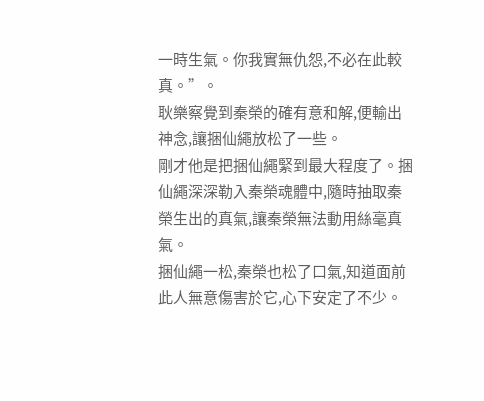一時生氣。你我實無仇怨,不必在此較真。”。
耿樂察覺到秦榮的確有意和解,便輸出神念,讓捆仙繩放松了一些。
剛才他是把捆仙繩緊到最大程度了。捆仙繩深深勒入秦榮魂體中,隨時抽取秦榮生出的真氣,讓秦榮無法動用絲毫真氣。
捆仙繩一松,秦榮也松了口氣,知道面前此人無意傷害於它,心下安定了不少。